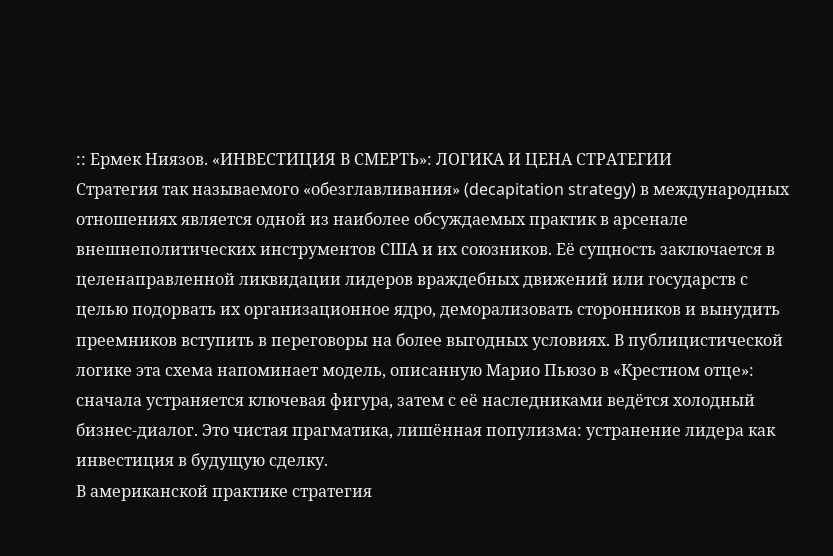:: Ермек Ниязов. «ИНВЕСТИЦИЯ В СМЕРТЬ»: ЛОГИКА И ЦЕНА СТРАТЕГИИ
Стратегия так называемого «обезглавливания» (decapitation strategy) в международных отношениях является одной из наиболее обсуждаемых практик в арсенале внешнеполитических инструментов США и их союзников. Её сущность заключается в целенаправленной ликвидации лидеров враждебных движений или государств с целью подорвать их организационное ядро, деморализовать сторонников и вынудить преемников вступить в переговоры на более выгодных условиях. В публицистической логике эта схема напоминает модель, описанную Марио Пьюзо в «Крестном отце»: сначала устраняется ключевая фигура, затем с её наследниками ведётся холодный бизнес-диалог. Это чистая прагматика, лишённая популизма: устранение лидера как инвестиция в будущую сделку.
В американской практике стратегия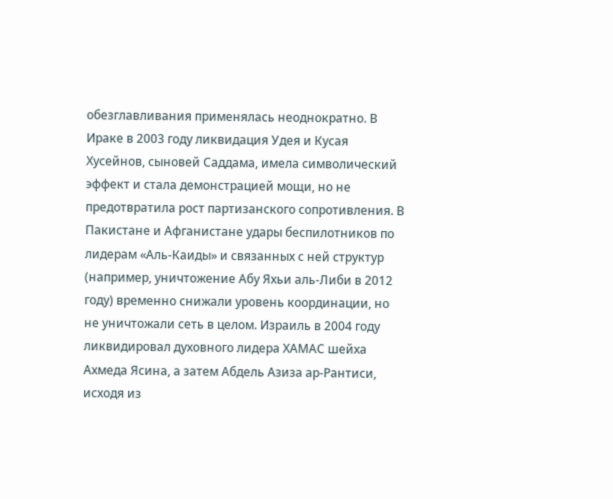обезглавливания применялась неоднократно. В Ираке в 2003 году ликвидация Удея и Кусая Хусейнов, сыновей Саддама, имела символический эффект и стала демонстрацией мощи, но не предотвратила рост партизанского сопротивления. В Пакистане и Афганистане удары беспилотников по лидерам «Аль-Каиды» и связанных с ней структур (например, уничтожение Абу Яхьи аль-Либи в 2012 году) временно снижали уровень координации, но не уничтожали сеть в целом. Израиль в 2004 году ликвидировал духовного лидера ХАМАС шейха Ахмеда Ясина, а затем Абдель Азиза ар-Рантиси, исходя из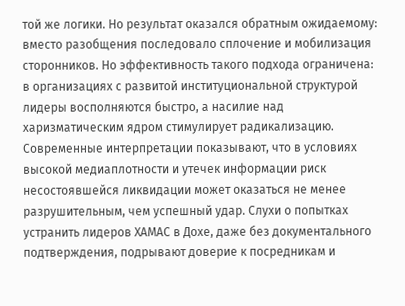той же логики. Но результат оказался обратным ожидаемому: вместо разобщения последовало сплочение и мобилизация сторонников. Но эффективность такого подхода ограничена: в организациях с развитой институциональной структурой лидеры восполняются быстро, а насилие над харизматическим ядром стимулирует радикализацию.
Современные интерпретации показывают, что в условиях высокой медиаплотности и утечек информации риск несостоявшейся ликвидации может оказаться не менее разрушительным, чем успешный удар. Слухи о попытках устранить лидеров ХАМАС в Дохе, даже без документального подтверждения, подрывают доверие к посредникам и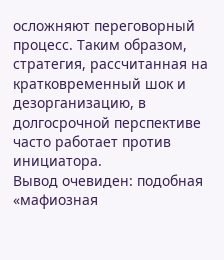осложняют переговорный процесс. Таким образом, стратегия, рассчитанная на кратковременный шок и дезорганизацию, в долгосрочной перспективе часто работает против инициатора.
Вывод очевиден: подобная «мафиозная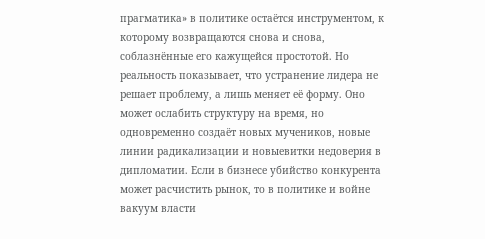прагматика» в политике остаётся инструментом, к которому возвращаются снова и снова, соблазнённые его кажущейся простотой. Но реальность показывает, что устранение лидера не решает проблему, а лишь меняет её форму. Оно может ослабить структуру на время, но одновременно создаёт новых мучеников, новые линии радикализации и новыевитки недоверия в дипломатии. Если в бизнесе убийство конкурента может расчистить рынок, то в политике и войне вакуум власти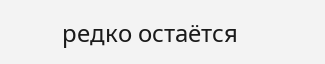редко остаётся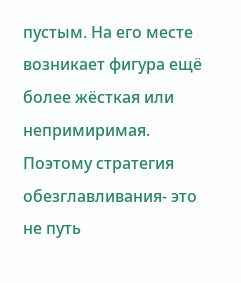пустым. На его месте возникает фигура ещё более жёсткая или непримиримая. Поэтому стратегия обезглавливания- это не путь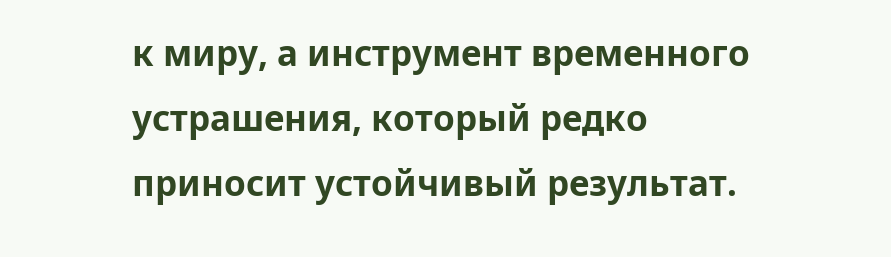к миру, а инструмент временного устрашения, который редко приносит устойчивый результат.